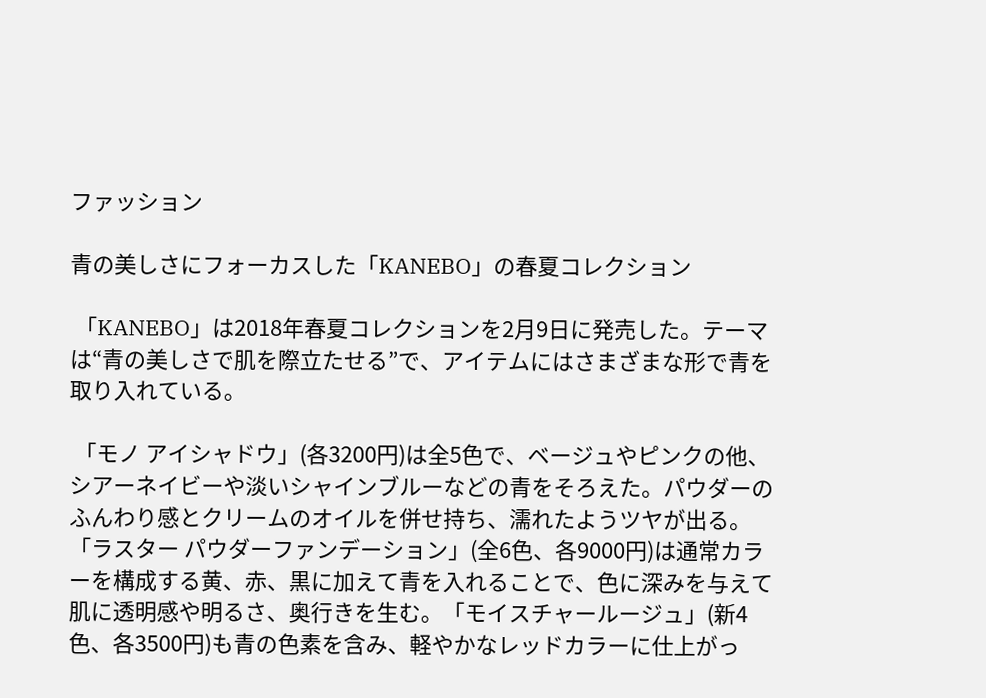ファッション

青の美しさにフォーカスした「KANEBO」の春夏コレクション

 「KANEBO」は2018年春夏コレクションを2月9日に発売した。テーマは“青の美しさで肌を際立たせる”で、アイテムにはさまざまな形で青を取り入れている。

 「モノ アイシャドウ」(各3200円)は全5色で、ベージュやピンクの他、シアーネイビーや淡いシャインブルーなどの青をそろえた。パウダーのふんわり感とクリームのオイルを併せ持ち、濡れたようツヤが出る。「ラスター パウダーファンデーション」(全6色、各9000円)は通常カラーを構成する黄、赤、黒に加えて青を入れることで、色に深みを与えて肌に透明感や明るさ、奥行きを生む。「モイスチャールージュ」(新4色、各3500円)も青の色素を含み、軽やかなレッドカラーに仕上がっ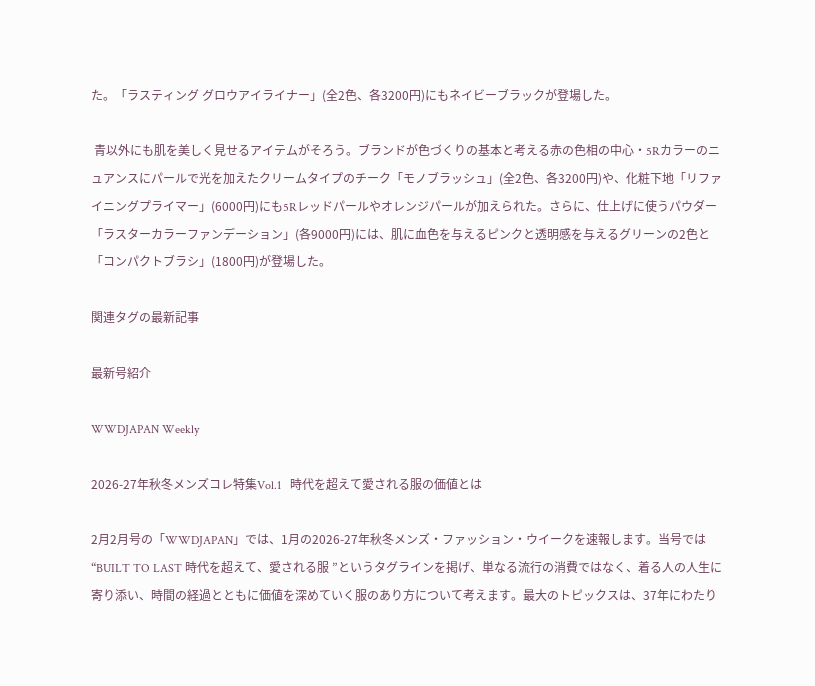た。「ラスティング グロウアイライナー」(全2色、各3200円)にもネイビーブラックが登場した。

 青以外にも肌を美しく見せるアイテムがそろう。ブランドが色づくりの基本と考える赤の色相の中心・5Rカラーのニュアンスにパールで光を加えたクリームタイプのチーク「モノブラッシュ」(全2色、各3200円)や、化粧下地「リファイニングプライマー」(6000円)にも5Rレッドパールやオレンジパールが加えられた。さらに、仕上げに使うパウダー「ラスターカラーファンデーション」(各9000円)には、肌に血色を与えるピンクと透明感を与えるグリーンの2色と「コンパクトブラシ」(1800円)が登場した。

関連タグの最新記事

最新号紹介

WWDJAPAN Weekly

2026-27年秋冬メンズコレ特集Vol.1   時代を超えて愛される服の価値とは

2月2月号の「WWDJAPAN」では、1月の2026-27年秋冬メンズ・ファッション・ウイークを速報します。当号では“BUILT TO LAST 時代を超えて、愛される服 ”というタグラインを掲げ、単なる流行の消費ではなく、着る人の人生に寄り添い、時間の経過とともに価値を深めていく服のあり方について考えます。最大のトピックスは、37年にわたり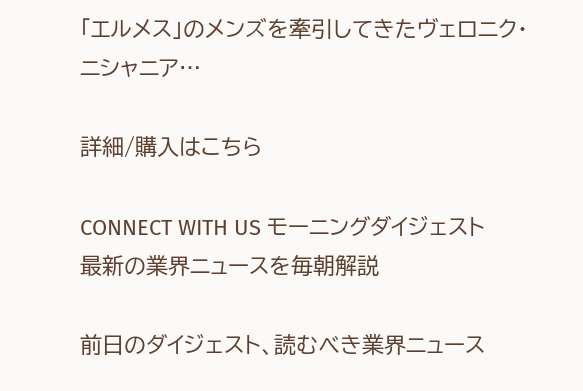「エルメス」のメンズを牽引してきたヴェロニク・ニシャニア…

詳細/購入はこちら

CONNECT WITH US モーニングダイジェスト
最新の業界ニュースを毎朝解説

前日のダイジェスト、読むべき業界ニュース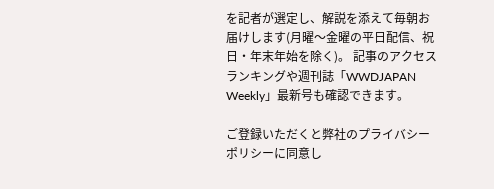を記者が選定し、解説を添えて毎朝お届けします(月曜〜金曜の平日配信、祝日・年末年始を除く)。 記事のアクセスランキングや週刊誌「WWDJAPAN Weekly」最新号も確認できます。

ご登録いただくと弊社のプライバシーポリシーに同意し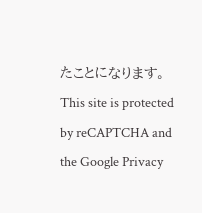たことになります。 This site is protected by reCAPTCHA and the Google Privacy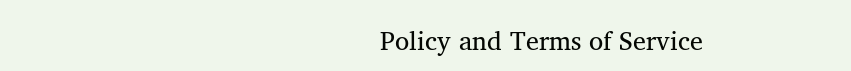Policy and Terms of Service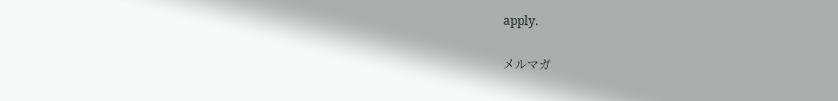apply.

メルマガ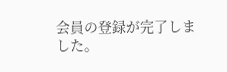会員の登録が完了しました。